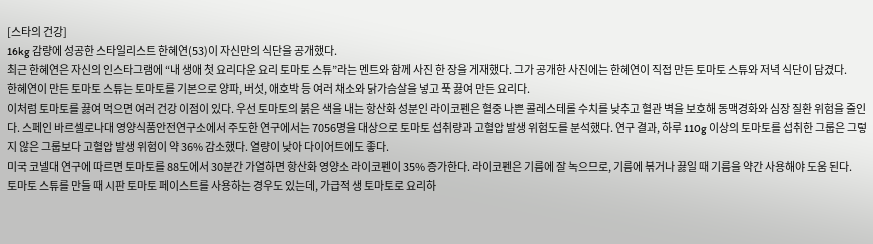[스타의 건강]
16kg 감량에 성공한 스타일리스트 한혜연(53)이 자신만의 식단을 공개했다.
최근 한혜연은 자신의 인스타그램에 “내 생애 첫 요리다운 요리 토마토 스튜”라는 멘트와 함께 사진 한 장을 게재했다. 그가 공개한 사진에는 한혜연이 직접 만든 토마토 스튜와 저녁 식단이 담겼다.
한혜연이 만든 토마토 스튜는 토마토를 기본으로 양파, 버섯, 애호박 등 여러 채소와 닭가슴살을 넣고 푹 끓여 만든 요리다.
이처럼 토마토를 끓여 먹으면 여러 건강 이점이 있다. 우선 토마토의 붉은 색을 내는 항산화 성분인 라이코펜은 혈중 나쁜 콜레스테롤 수치를 낮추고 혈관 벽을 보호해 동맥경화와 심장 질환 위험을 줄인다. 스페인 바르셀로나대 영양식품안전연구소에서 주도한 연구에서는 7056명을 대상으로 토마토 섭취량과 고혈압 발생 위험도를 분석했다. 연구 결과, 하루 110g 이상의 토마토를 섭취한 그룹은 그렇지 않은 그룹보다 고혈압 발생 위험이 약 36% 감소했다. 열량이 낮아 다이어트에도 좋다.
미국 코넬대 연구에 따르면 토마토를 88도에서 30분간 가열하면 항산화 영양소 라이코펜이 35% 증가한다. 라이코펜은 기름에 잘 녹으므로, 기름에 볶거나 끓일 때 기름을 약간 사용해야 도움 된다.
토마토 스튜를 만들 때 시판 토마토 페이스트를 사용하는 경우도 있는데, 가급적 생 토마토로 요리하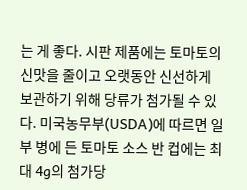는 게 좋다. 시판 제품에는 토마토의 신맛을 줄이고 오랫동안 신선하게 보관하기 위해 당류가 첨가될 수 있다. 미국농무부(USDA)에 따르면 일부 병에 든 토마토 소스 반 컵에는 최대 4g의 첨가당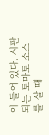이 들어 있다. 시판되는 토마토 소스를 살 때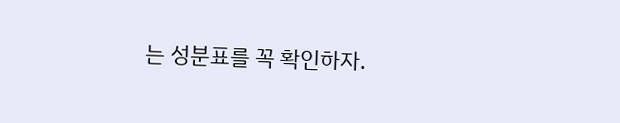는 성분표를 꼭 확인하자.